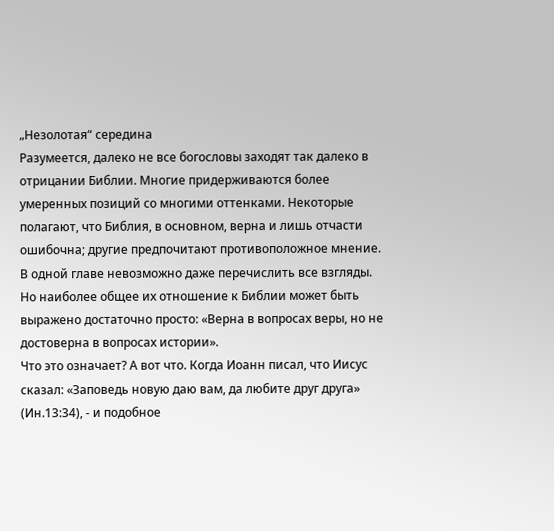„Незолотая“ середина
Разумеется, далеко не все богословы заходят так далеко в отрицании Библии. Многие придерживаются более умеренных позиций со многими оттенками. Некоторые полагают, что Библия, в основном, верна и лишь отчасти ошибочна; другие предпочитают противоположное мнение. В одной главе невозможно даже перечислить все взгляды.
Но наиболее общее их отношение к Библии может быть выражено достаточно просто: «Верна в вопросах веры, но не достоверна в вопросах истории».
Что это означает? А вот что. Когда Иоанн писал, что Иисус сказал: «Заповедь новую даю вам, да любите друг друга» (Ин.13:34), - и подобное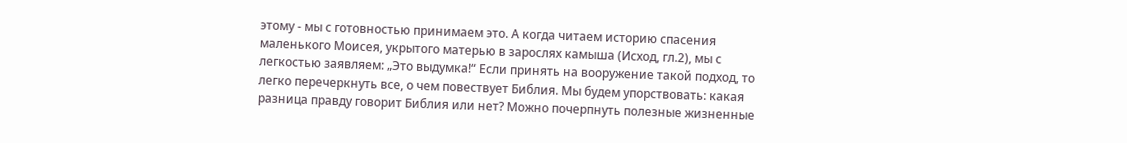этому - мы с готовностью принимаем это. А когда читаем историю спасения маленького Моисея, укрытого матерью в зарослях камыша (Исход, гл.2), мы с легкостью заявляем: „Это выдумка!“ Если принять на вооружение такой подход, то легко перечеркнуть все, о чем повествует Библия. Мы будем упорствовать: какая разница правду говорит Библия или нет? Можно почерпнуть полезные жизненные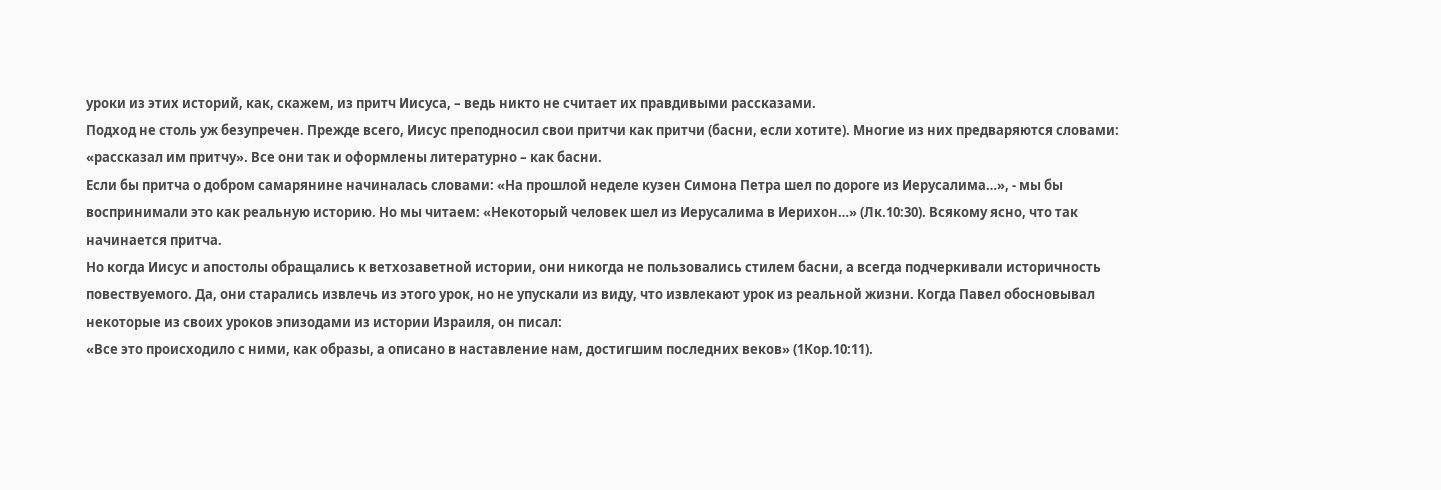уроки из этих историй, как, скажем, из притч Иисуса, – ведь никто не считает их правдивыми рассказами.
Подход не столь уж безупречен. Прежде всего, Иисус преподносил свои притчи как притчи (басни, если хотите). Многие из них предваряются словами: «рассказал им притчу». Все они так и оформлены литературно – как басни.
Если бы притча о добром самарянине начиналась словами: «На прошлой неделе кузен Симона Петра шел по дороге из Иерусалима…», - мы бы воспринимали это как реальную историю. Но мы читаем: «Некоторый человек шел из Иерусалима в Иерихон…» (Лк.10:30). Всякому ясно, что так начинается притча.
Но когда Иисус и апостолы обращались к ветхозаветной истории, они никогда не пользовались стилем басни, а всегда подчеркивали историчность повествуемого. Да, они старались извлечь из этого урок, но не упускали из виду, что извлекают урок из реальной жизни. Когда Павел обосновывал некоторые из своих уроков эпизодами из истории Израиля, он писал:
«Все это происходило с ними, как образы, а описано в наставление нам, достигшим последних веков» (1Кор.10:11).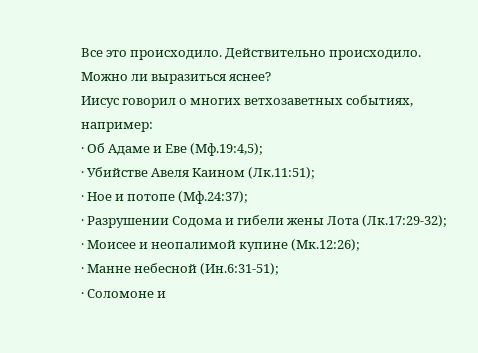Все это происходило. Действительно происходило. Можно ли выразиться яснее?
Иисус говорил о многих ветхозаветных событиях, например:
· Об Адаме и Еве (Мф.19:4,5);
· Убийстве Авеля Каином (Лк.11:51);
· Ное и потопе (Мф.24:37);
· Разрушении Содома и гибели жены Лота (Лк.17:29-32);
· Моисее и неопалимой купине (Мк.12:26);
· Манне небесной (Ин.6:31-51);
· Соломоне и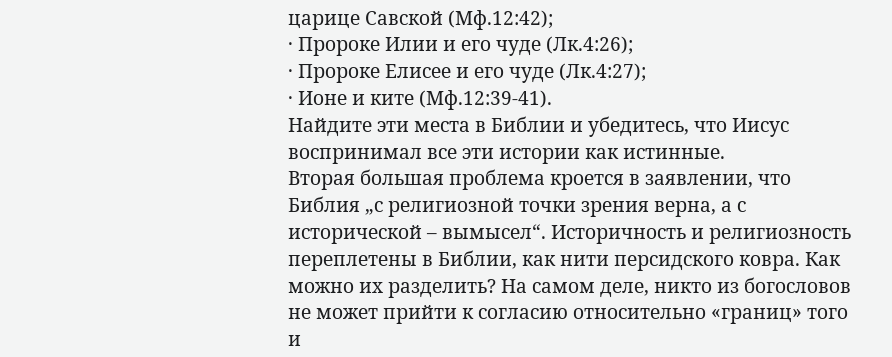царице Савской (Мф.12:42);
· Пророке Илии и его чуде (Лк.4:26);
· Пророке Елисее и его чуде (Лк.4:27);
· Ионе и ките (Мф.12:39-41).
Найдите эти места в Библии и убедитесь, что Иисус воспринимал все эти истории как истинные.
Вторая большая проблема кроется в заявлении, что Библия „с религиозной точки зрения верна, а с исторической – вымысел“. Историчность и религиозность переплетены в Библии, как нити персидского ковра. Как можно их разделить? На самом деле, никто из богословов не может прийти к согласию относительно «границ» того и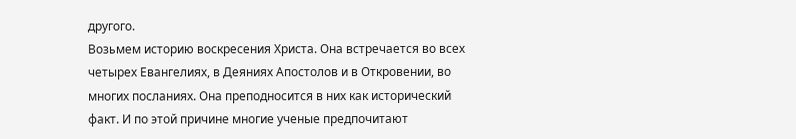другого.
Возьмем историю воскресения Христа. Она встречается во всех четырех Евангелиях, в Деяниях Апостолов и в Откровении, во многих посланиях. Она преподносится в них как исторический факт. И по этой причине многие ученые предпочитают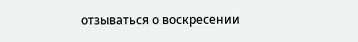отзываться о воскресении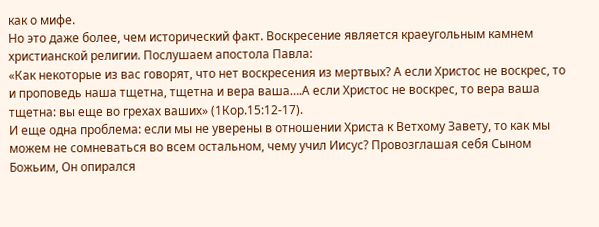как о мифе.
Но это даже более, чем исторический факт. Воскресение является краеугольным камнем христианской религии. Послушаем апостола Павла:
«Как некоторые из вас говорят, что нет воскресения из мертвых? А если Христос не воскрес, то и проповедь наша тщетна, тщетна и вера ваша….А если Христос не воскрес, то вера ваша тщетна: вы еще во грехах ваших» (1Кор.15:12-17).
И еще одна проблема: если мы не уверены в отношении Христа к Ветхому Завету, то как мы можем не сомневаться во всем остальном, чему учил Иисус? Провозглашая себя Сыном Божьим, Он опирался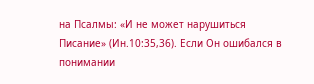на Псалмы: «И не может нарушиться Писание» (Ин.10:35,36). Если Он ошибался в понимании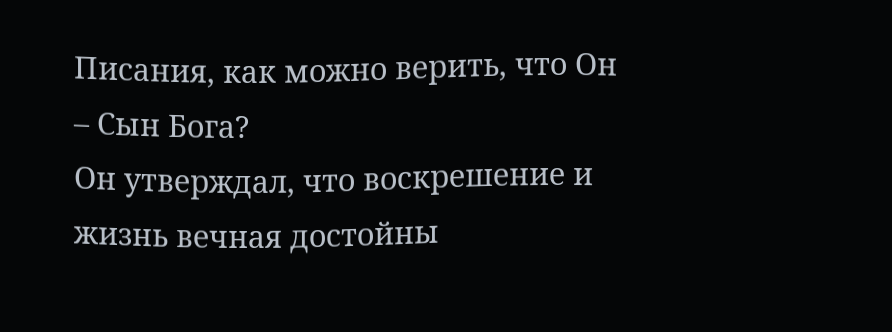Писания, как можно верить, что Он – Сын Бога?
Он утверждал, что воскрешение и жизнь вечная достойны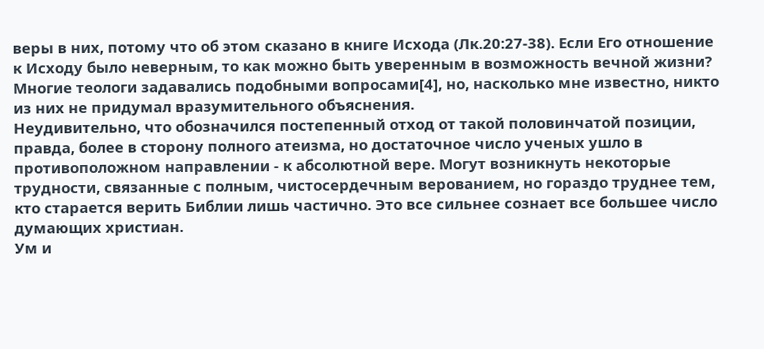веры в них, потому что об этом сказано в книге Исхода (Лк.20:27-38). Если Его отношение к Исходу было неверным, то как можно быть уверенным в возможность вечной жизни?
Многие теологи задавались подобными вопросами[4], но, насколько мне известно, никто из них не придумал вразумительного объяснения.
Неудивительно, что обозначился постепенный отход от такой половинчатой позиции, правда, более в сторону полного атеизма, но достаточное число ученых ушло в противоположном направлении - к абсолютной вере. Могут возникнуть некоторые трудности, связанные с полным, чистосердечным верованием, но гораздо труднее тем, кто старается верить Библии лишь частично. Это все сильнее сознает все большее число думающих христиан.
Ум и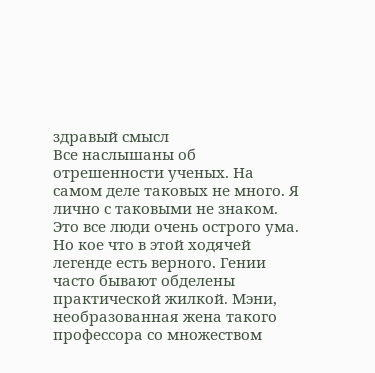здравый смысл
Все наслышаны об отрешенности ученых. На самом деле таковых не много. Я лично с таковыми не знаком. Это все люди очень острого ума. Но кое что в этой ходячей легенде есть верного. Гении часто бывают обделены практической жилкой. Мэни, необразованная жена такого профессора со множеством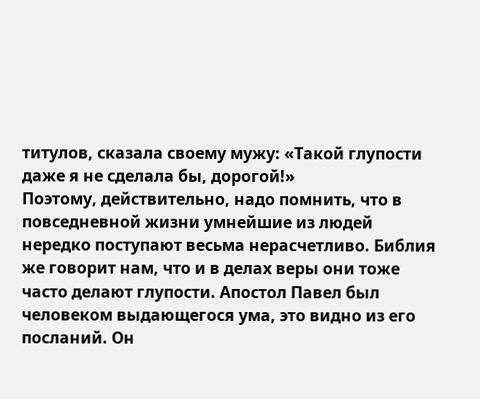титулов, сказала своему мужу: «Такой глупости даже я не сделала бы, дорогой!»
Поэтому, действительно, надо помнить, что в повседневной жизни умнейшие из людей нередко поступают весьма нерасчетливо. Библия же говорит нам, что и в делах веры они тоже часто делают глупости. Апостол Павел был человеком выдающегося ума, это видно из его посланий. Он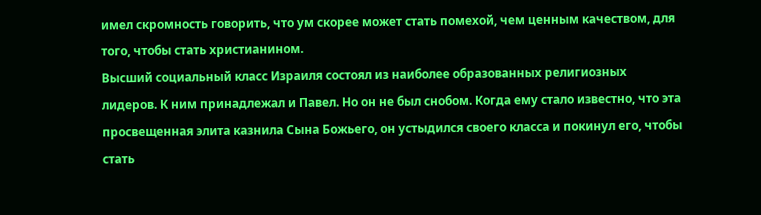имел скромность говорить, что ум скорее может стать помехой, чем ценным качеством, для того, чтобы стать христианином.
Высший социальный класс Израиля состоял из наиболее образованных религиозных лидеров. К ним принадлежал и Павел. Но он не был снобом. Когда ему стало известно, что эта просвещенная элита казнила Сына Божьего, он устыдился своего класса и покинул его, чтобы стать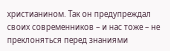христианином. Так он предупреждал своих современников – и нас тоже – не преклоняться перед знаниями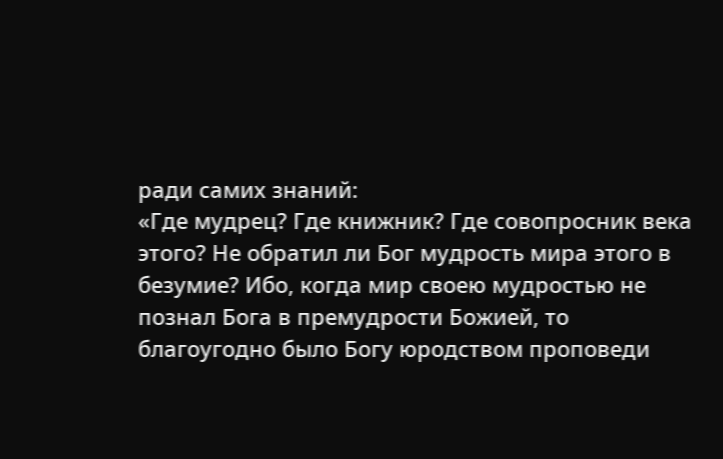ради самих знаний:
«Где мудрец? Где книжник? Где совопросник века этого? Не обратил ли Бог мудрость мира этого в безумие? Ибо, когда мир своею мудростью не познал Бога в премудрости Божией, то благоугодно было Богу юродством проповеди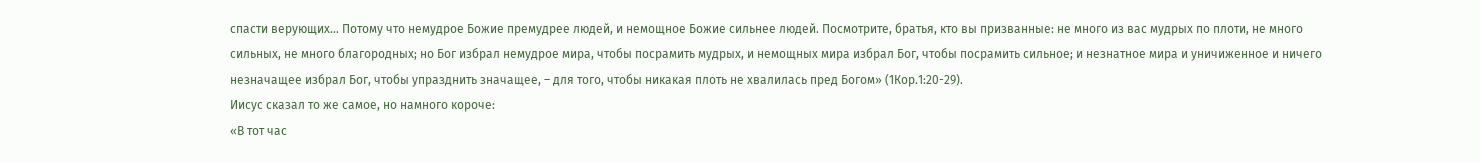спасти верующих… Потому что немудрое Божие премудрее людей, и немощное Божие сильнее людей. Посмотрите, братья, кто вы призванные: не много из вас мудрых по плоти, не много сильных, не много благородных; но Бог избрал немудрое мира, чтобы посрамить мудрых, и немощных мира избрал Бог, чтобы посрамить сильное; и незнатное мира и уничиженное и ничего незначащее избрал Бог, чтобы упразднить значащее, – для того, чтобы никакая плоть не хвалилась пред Богом» (1Кор.1:20-29).
Иисус сказал то же самое, но намного короче:
«В тот час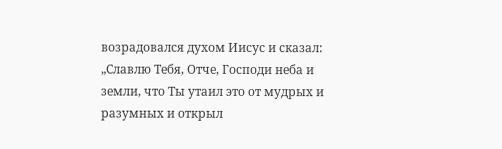возрадовался духом Иисус и сказал: „Славлю Тебя, Отче, Господи неба и земли, что Ты утаил это от мудрых и разумных и открыл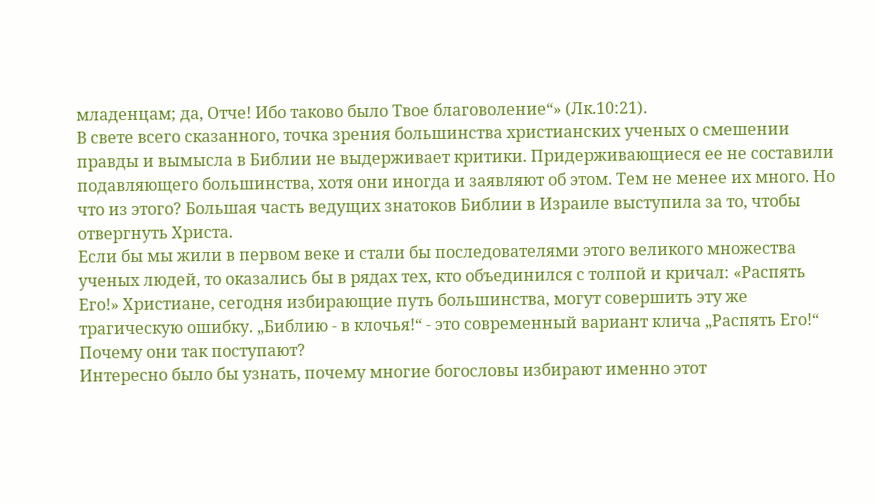младенцам; да, Отче! Ибо таково было Твое благоволение“» (Лк.10:21).
В свете всего сказанного, точка зрения большинства христианских ученых о смешении правды и вымысла в Библии не выдерживает критики. Придерживающиеся ее не составили подавляющего большинства, хотя они иногда и заявляют об этом. Тем не менее их много. Но что из этого? Большая часть ведущих знатоков Библии в Израиле выступила за то, чтобы отвергнуть Христа.
Если бы мы жили в первом веке и стали бы последователями этого великого множества ученых людей, то оказались бы в рядах тех, кто объединился с толпой и кричал: «Распять Его!» Христиане, сегодня избирающие путь большинства, могут совершить эту же трагическую ошибку. „Библию - в клочья!“ - это современный вариант клича „Распять Его!“
Почему они так поступают?
Интересно было бы узнать, почему многие богословы избирают именно этот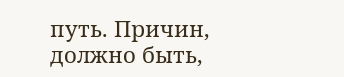путь. Причин, должно быть,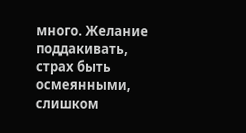много. Желание поддакивать, страх быть осмеянными, слишком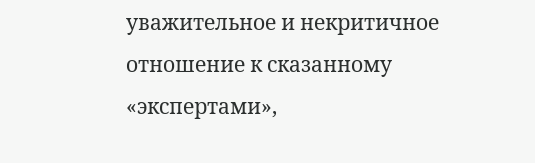уважительное и некритичное отношение к сказанному «экспертами»,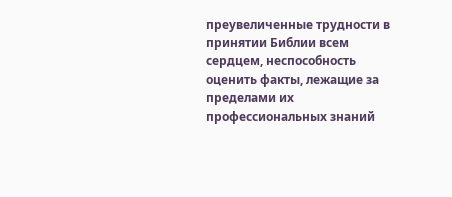преувеличенные трудности в принятии Библии всем сердцем, неспособность оценить факты, лежащие за пределами их профессиональных знаний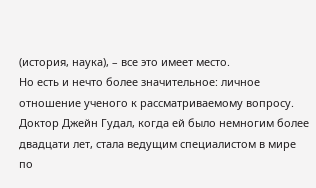(история, наука), – все это имеет место.
Но есть и нечто более значительное: личное отношение ученого к рассматриваемому вопросу.
Доктор Джейн Гудал, когда ей было немногим более двадцати лет, стала ведущим специалистом в мире по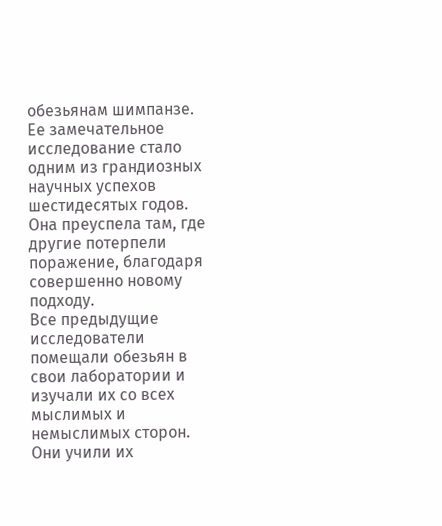обезьянам шимпанзе. Ее замечательное исследование стало одним из грандиозных научных успехов шестидесятых годов. Она преуспела там, где другие потерпели поражение, благодаря совершенно новому подходу.
Все предыдущие исследователи помещали обезьян в свои лаборатории и изучали их со всех мыслимых и немыслимых сторон. Они учили их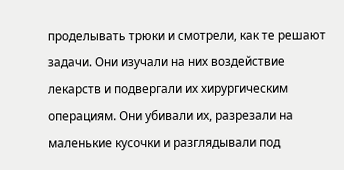проделывать трюки и смотрели, как те решают задачи. Они изучали на них воздействие лекарств и подвергали их хирургическим операциям. Они убивали их, разрезали на маленькие кусочки и разглядывали под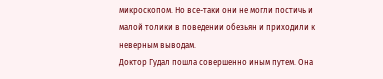микроскопом. Но все-таки они не могли постичь и малой толики в поведении обезьян и приходили к неверным выводам.
Доктор Гудал пошла совершенно иным путем. Она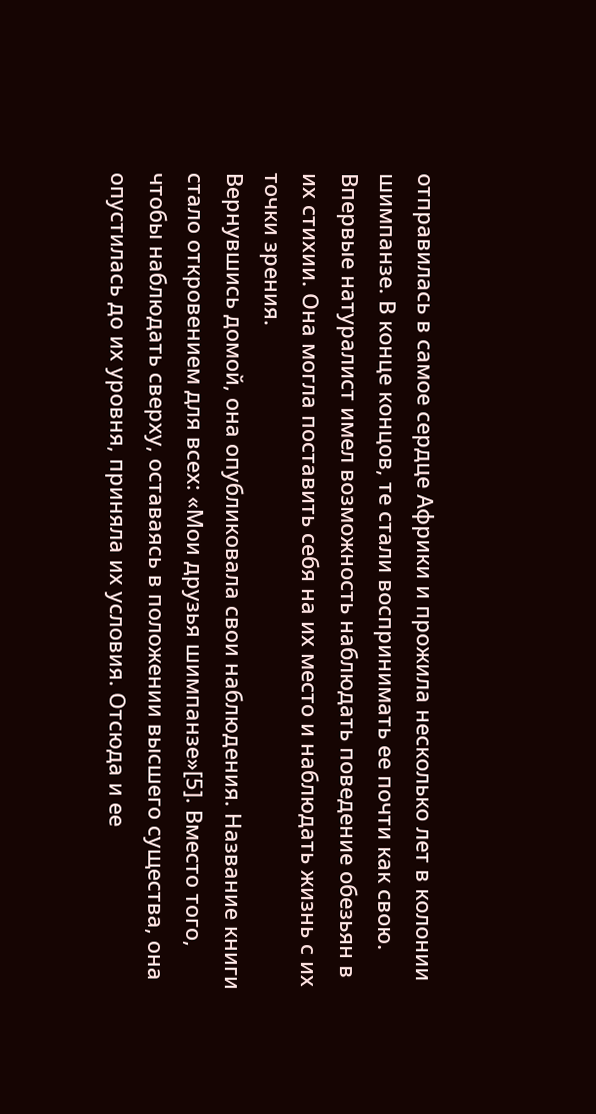отправилась в самое сердце Африки и прожила несколько лет в колонии шимпанзе. В конце концов, те стали воспринимать ее почти как свою. Впервые натуралист имел возможность наблюдать поведение обезьян в их стихии. Она могла поставить себя на их место и наблюдать жизнь с их точки зрения.
Вернувшись домой, она опубликовала свои наблюдения. Название книги стало откровением для всех: «Мои друзья шимпанзе»[5]. Вместо того, чтобы наблюдать сверху, оставаясь в положении высшего существа, она опустилась до их уровня, приняла их условия. Отсюда и ее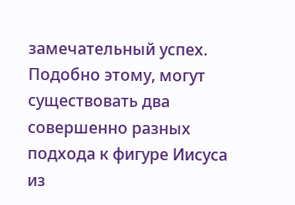замечательный успех.
Подобно этому, могут существовать два совершенно разных подхода к фигуре Иисуса из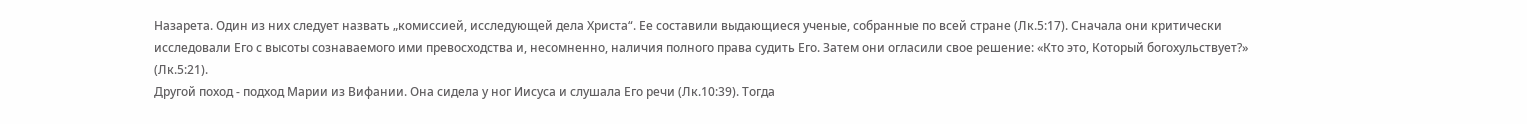Назарета. Один из них следует назвать „комиссией, исследующей дела Христа“. Ее составили выдающиеся ученые, собранные по всей стране (Лк.5:17). Сначала они критически исследовали Его с высоты сознаваемого ими превосходства и, несомненно, наличия полного права судить Его. Затем они огласили свое решение: «Кто это, Который богохульствует?» (Лк.5:21).
Другой поход - подход Марии из Вифании. Она сидела у ног Иисуса и слушала Его речи (Лк.10:39). Тогда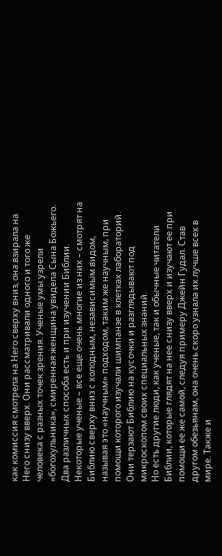как комиссия смотрела на Него сверху вниз, она взирала на Него снизу вверх. Они рассматривали одного и того же человека с разных точек зрения. Ученые умы узрели «богохульника», смиренная женщина увидела Сына Божьего.
Два различных способа есть и при изучении Библии. Некоторые ученые – все еще очень многие из них – смотрят на Библию сверху вниз с холодным, независимым видом, называя это «научным» подходом, таким же научным, при помощи которого изучали шимпанзе в клетках лабораторий. Они терзают Библию на кусочки и разглядывают под микроскопом своих специальных знаний.
Но есть другие люди, как ученые, так и обычные читатели Библии, которые глядят на нее снизу вверх и изучают ее при помощи ее же самой, следуя примеру Джейн Гудал. Став другом обезьянам, она очень скоро узнала их лучше всех в мире. Также и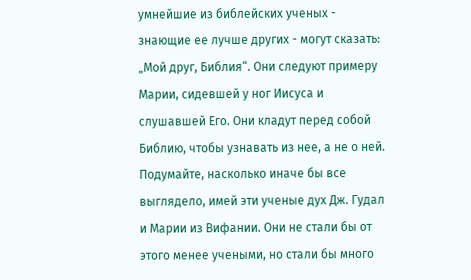умнейшие из библейских ученых - знающие ее лучше других - могут сказать: „Мой друг, Библия“. Они следуют примеру Марии, сидевшей у ног Иисуса и слушавшей Его. Они кладут перед собой Библию, чтобы узнавать из нее, а не о ней.
Подумайте, насколько иначе бы все выглядело, имей эти ученые дух Дж. Гудал и Марии из Вифании. Они не стали бы от этого менее учеными, но стали бы много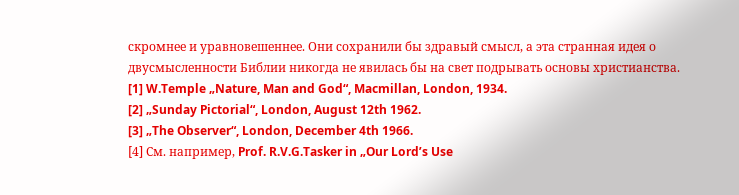скромнее и уравновешеннее. Они сохранили бы здравый смысл, а эта странная идея о двусмысленности Библии никогда не явилась бы на свет подрывать основы христианства.
[1] W.Temple „Nature, Man and God“, Macmillan, London, 1934.
[2] „Sunday Pictorial“, London, August 12th 1962.
[3] „The Observer“, London, December 4th 1966.
[4] См. например, Prof. R.V.G.Tasker in „Our Lord’s Use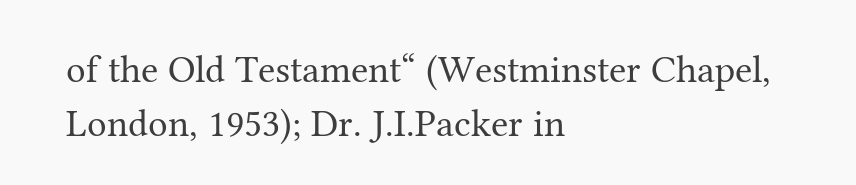of the Old Testament“ (Westminster Chapel, London, 1953); Dr. J.I.Packer in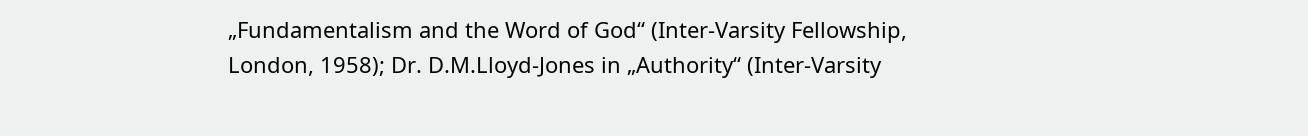„Fundamentalism and the Word of God“ (Inter-Varsity Fellowship, London, 1958); Dr. D.M.Lloyd-Jones in „Authority“ (Inter-Varsity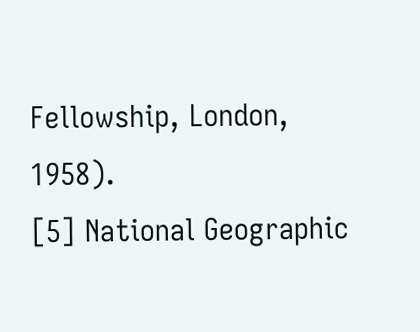Fellowship, London, 1958).
[5] National Geographic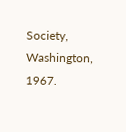Society, Washington, 1967.